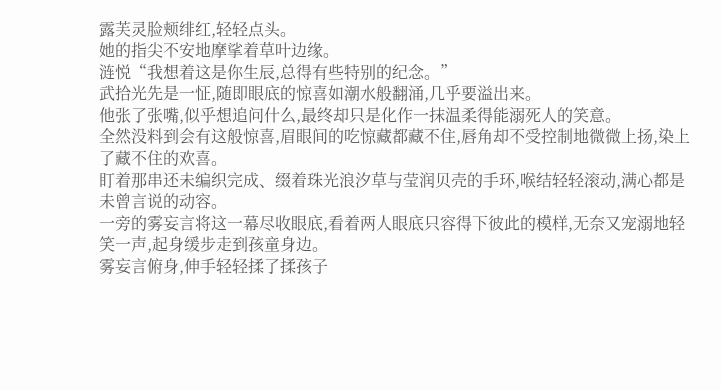露芙灵脸颊绯红,轻轻点头。
她的指尖不安地摩挲着草叶边缘。
涟悦“我想着这是你生辰,总得有些特别的纪念。”
武拾光先是一怔,随即眼底的惊喜如潮水般翻涌,几乎要溢出来。
他张了张嘴,似乎想追问什么,最终却只是化作一抹温柔得能溺死人的笑意。
全然没料到会有这般惊喜,眉眼间的吃惊藏都藏不住,唇角却不受控制地微微上扬,染上了藏不住的欢喜。
盯着那串还未编织完成、缀着珠光浪汐草与莹润贝壳的手环,喉结轻轻滚动,满心都是未曾言说的动容。
一旁的雾妄言将这一幕尽收眼底,看着两人眼底只容得下彼此的模样,无奈又宠溺地轻笑一声,起身缓步走到孩童身边。
雾妄言俯身,伸手轻轻揉了揉孩子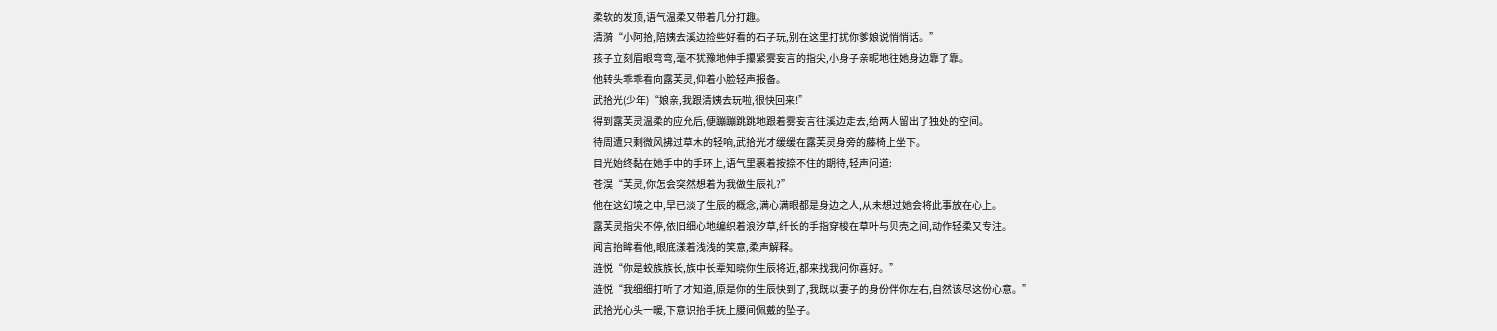柔软的发顶,语气温柔又带着几分打趣。
清漪“小阿拾,陪姨去溪边捡些好看的石子玩,别在这里打扰你爹娘说悄悄话。”
孩子立刻眉眼弯弯,毫不犹豫地伸手攥紧雾妄言的指尖,小身子亲昵地往她身边靠了靠。
他转头乖乖看向露芙灵,仰着小脸轻声报备。
武拾光(少年)“娘亲,我跟清姨去玩啦,很快回来!”
得到露芙灵温柔的应允后,便蹦蹦跳跳地跟着雾妄言往溪边走去,给两人留出了独处的空间。
待周遭只剩微风拂过草木的轻响,武拾光才缓缓在露芙灵身旁的藤椅上坐下。
目光始终黏在她手中的手环上,语气里裹着按捺不住的期待,轻声问道:
苍淏“芙灵,你怎会突然想着为我做生辰礼?”
他在这幻境之中,早已淡了生辰的概念,满心满眼都是身边之人,从未想过她会将此事放在心上。
露芙灵指尖不停,依旧细心地编织着浪汐草,纤长的手指穿梭在草叶与贝壳之间,动作轻柔又专注。
闻言抬眸看他,眼底漾着浅浅的笑意,柔声解释。
涟悦“你是蛟族族长,族中长辈知晓你生辰将近,都来找我问你喜好。”
涟悦“我细细打听了才知道,原是你的生辰快到了,我既以妻子的身份伴你左右,自然该尽这份心意。”
武拾光心头一暖,下意识抬手抚上腰间佩戴的坠子。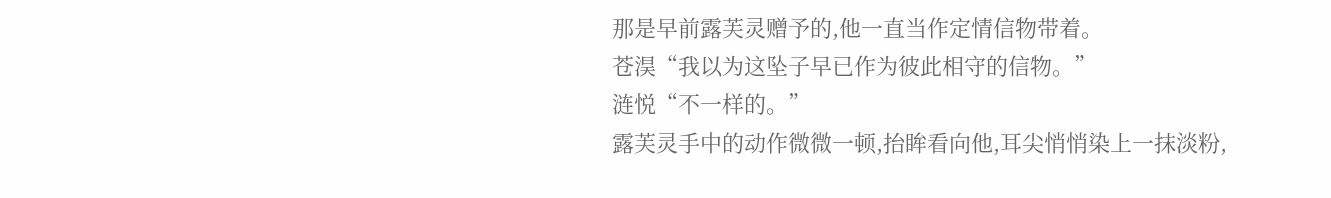那是早前露芙灵赠予的,他一直当作定情信物带着。
苍淏“我以为这坠子早已作为彼此相守的信物。”
涟悦“不一样的。”
露芙灵手中的动作微微一顿,抬眸看向他,耳尖悄悄染上一抹淡粉,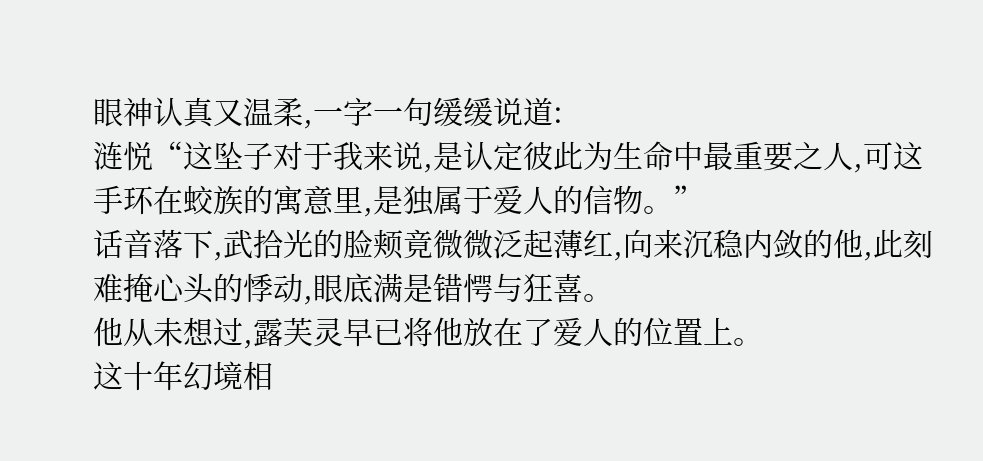眼神认真又温柔,一字一句缓缓说道:
涟悦“这坠子对于我来说,是认定彼此为生命中最重要之人,可这手环在蛟族的寓意里,是独属于爱人的信物。”
话音落下,武拾光的脸颊竟微微泛起薄红,向来沉稳内敛的他,此刻难掩心头的悸动,眼底满是错愕与狂喜。
他从未想过,露芙灵早已将他放在了爱人的位置上。
这十年幻境相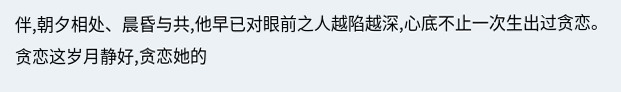伴,朝夕相处、晨昏与共,他早已对眼前之人越陷越深,心底不止一次生出过贪恋。
贪恋这岁月静好,贪恋她的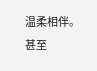温柔相伴。
甚至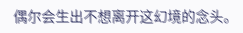偶尔会生出不想离开这幻境的念头。